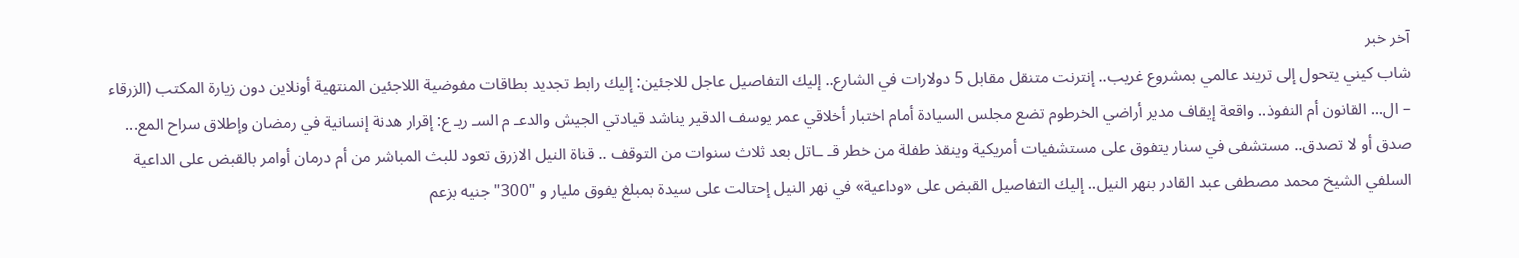آخر خبر
شاب كيني يتحول إلى تريند عالمي بمشروع غريب.. إنترنت متنقل مقابل 5 دولارات في الشارع.. إليك التفاصيل عاجل للاجئين: إليك رابط تجديد بطاقات مفوضية اللاجئين المنتهية أونلاين دون زيارة المكتب (الزرقاء – ال... القانون أم النفوذ.. واقعة إيقاف مدير أراضي الخرطوم تضع مجلس السيادة أمام اختبار أخلاقي عمر يوسف الدقير يناشد قيادتي الجيش والدعـ م السـ ريـ ع: إقرار هدنة إنسانية في رمضان وإطلاق سراح المع... صدق أو لا تصدق.. مستشفى في سنار يتفوق على مستشفيات أمريكية وينقذ طفلة من خطر قـ ـاتل بعد ثلاث سنوات من التوقف .. قناة النيل الازرق تعود للبث المباشر من أم درمان أوامر بالقبض على الداعية السلفي الشيخ محمد مصطفى عبد القادر بنهر النيل.. إليك التفاصيل القبض على «وداعية» في نهر النيل إحتالت على سيدة بمبلغ يفوق مليار و "300" جنيه بزعم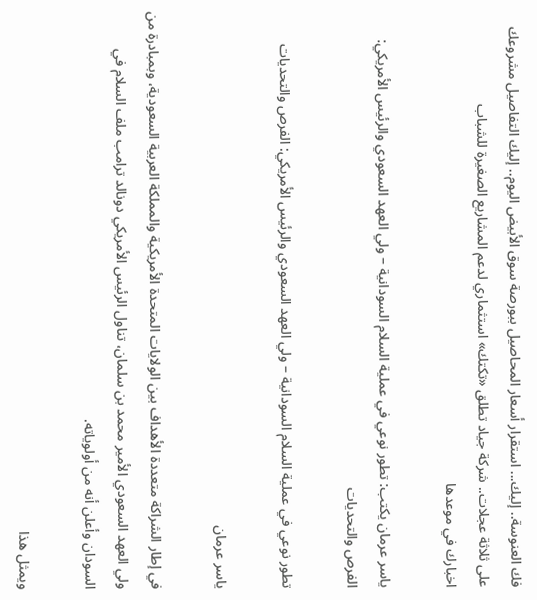فك العنوسة.. إليك... استقرار أسعار المحاصيل ببورصة سوق الأبيض اليوم.. إليك التفاصيل مشروعك على ثلاثة عجلات.. شركة جياد تطلق «تكتك» استثماري لدعم المشاريع الصغيرة للشباب
اخبارك في موعدها

ياسر عرمان يكتب: تطور نوعي في عملية السلام السودانية – ولي العهد السعودي والرئيس الأمريكي: الفرص والتحديات

تطور نوعي في عملية السلام السودانية – ولي العهد السعودي والرئيس الأمريكي: الفرص والتحديات

ياسر عرمان

في إطار الشراكة متعددة الأهداف بين الولايات المتحدة الأمريكية والمملكة العربية السعودية، وبمبادرة من ولي العهد السعودي الأمير محمد بن سلمان، تناول الرئيس الأمريكي دونالد ترامب ملف السلام في السودان وأعلن أنه من أولوياته.

ويمثل هذا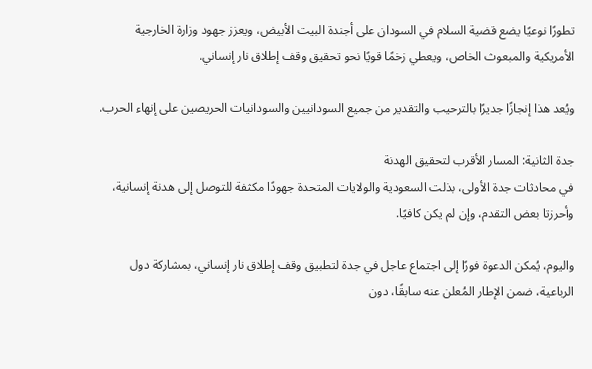تطورًا نوعيًا يضع قضية السلام في السودان على أجندة البيت الأبيض، ويعزز جهود وزارة الخارجية الأمريكية والمبعوث الخاص، ويعطي زخمًا قويًا نحو تحقيق وقف إطلاق نار إنساني.

ويُعد هذا إنجازًا جديرًا بالترحيب والتقدير من جميع السودانيين والسودانيات الحريصين على إنهاء الحرب.

جدة الثانية: المسار الأقرب لتحقيق الهدنة
في محادثات جدة الأولى، بذلت السعودية والولايات المتحدة جهودًا مكثفة للتوصل إلى هدنة إنسانية، وأحرزتا بعض التقدم، وإن لم يكن كافيًا.

واليوم، يُمكن الدعوة فورًا إلى اجتماع عاجل في جدة لتطبيق وقف إطلاق نار إنساني، بمشاركة دول الرباعية، ضمن الإطار المُعلن عنه سابقًا، دون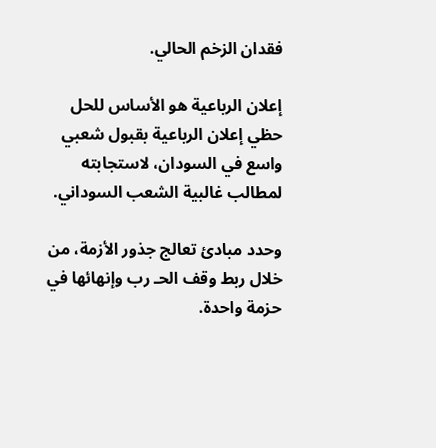فقدان الزخم الحالي.

إعلان الرباعية هو الأساس للحل
حظي إعلان الرباعية بقبول شعبي واسع في السودان، لاستجابته لمطالب غالبية الشعب السوداني.

وحدد مبادئ تعالج جذور الأزمة، من خلال ربط وقف الحـ رب وإنهائها في حزمة واحدة.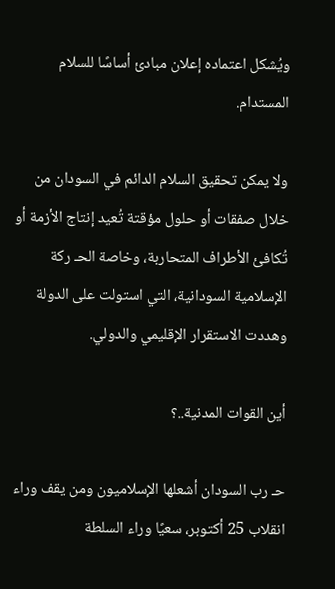ويُشكل اعتماده إعلان مبادئ أساسًا للسلام المستدام.

ولا يمكن تحقيق السلام الدائم في السودان من خلال صفقات أو حلول مؤقتة تُعيد إنتاج الأزمة أو تُكافئ الأطراف المتحاربة، وخاصة الحـ ركة الإسلامية السودانية، التي استولت على الدولة وهددت الاستقرار الإقليمي والدولي.

أين القوات المدنية..؟

حـ رب السودان أشعلها الإسلاميون ومن يقف وراء انقلاب 25 أكتوبر، سعيًا وراء السلطة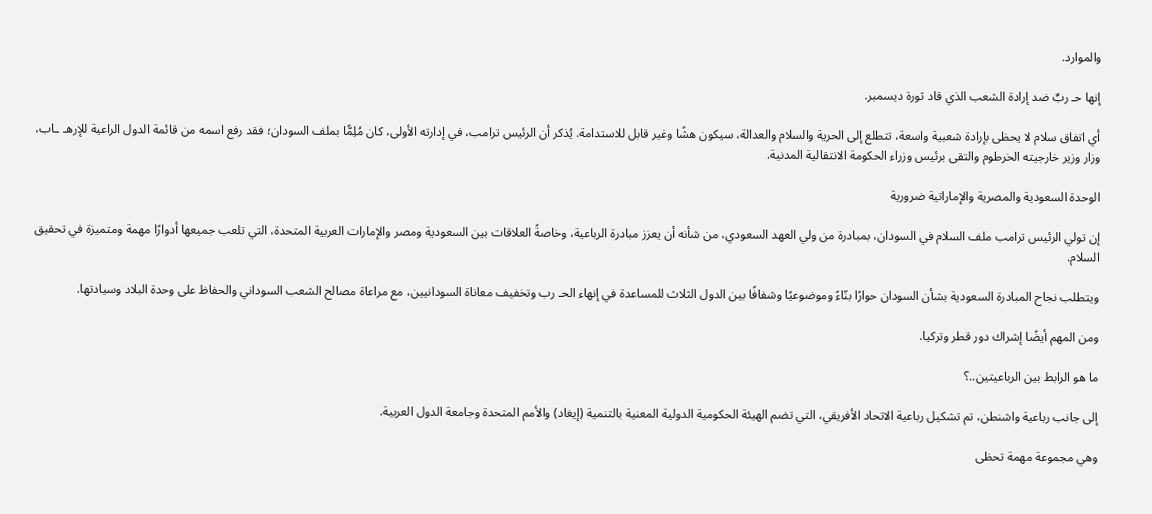والموارد.

إنها حـ ربٌ ضد إرادة الشعب الذي قاد ثورة ديسمبر.

أي اتفاق سلام لا يحظى بإرادة شعبية واسعة، تتطلع إلى الحرية والسلام والعدالة، سيكون هشًا وغير قابل للاستدامة. يُذكر أن الرئيس ترامب، في إدارته الأولى، كان مُلِمًّا بملف السودان؛ فقد رفع اسمه من قائمة الدول الراعية للإرهـ ـاب، وزار وزير خارجيته الخرطوم والتقى برئيس وزراء الحكومة الانتقالية المدنية.

الوحدة السعودية والمصرية والإماراتية ضرورية

إن تولي الرئيس ترامب ملف السلام في السودان، بمبادرة من ولي العهد السعودي، من شأنه أن يعزز مبادرة الرباعية، وخاصةً العلاقات بين السعودية ومصر والإمارات العربية المتحدة، التي تلعب جميعها أدوارًا مهمة ومتميزة في تحقيق السلام.

ويتطلب نجاح المبادرة السعودية بشأن السودان حوارًا بنّاءً وموضوعيًا وشفافًا بين الدول الثلاث للمساعدة في إنهاء الحـ رب وتخفيف معاناة السودانيين، مع مراعاة مصالح الشعب السوداني والحفاظ على وحدة البلاد وسيادتها.

ومن المهم أيضًا إشراك دور قطر وتركيا.

ما هو الرابط بين الرباعيتين..؟

إلى جانب رباعية واشنطن، تم تشكيل رباعية الاتحاد الأفريقي، التي تضم الهيئة الحكومية الدولية المعنية بالتنمية (إيغاد) والأمم المتحدة وجامعة الدول العربية.

وهي مجموعة مهمة تحظى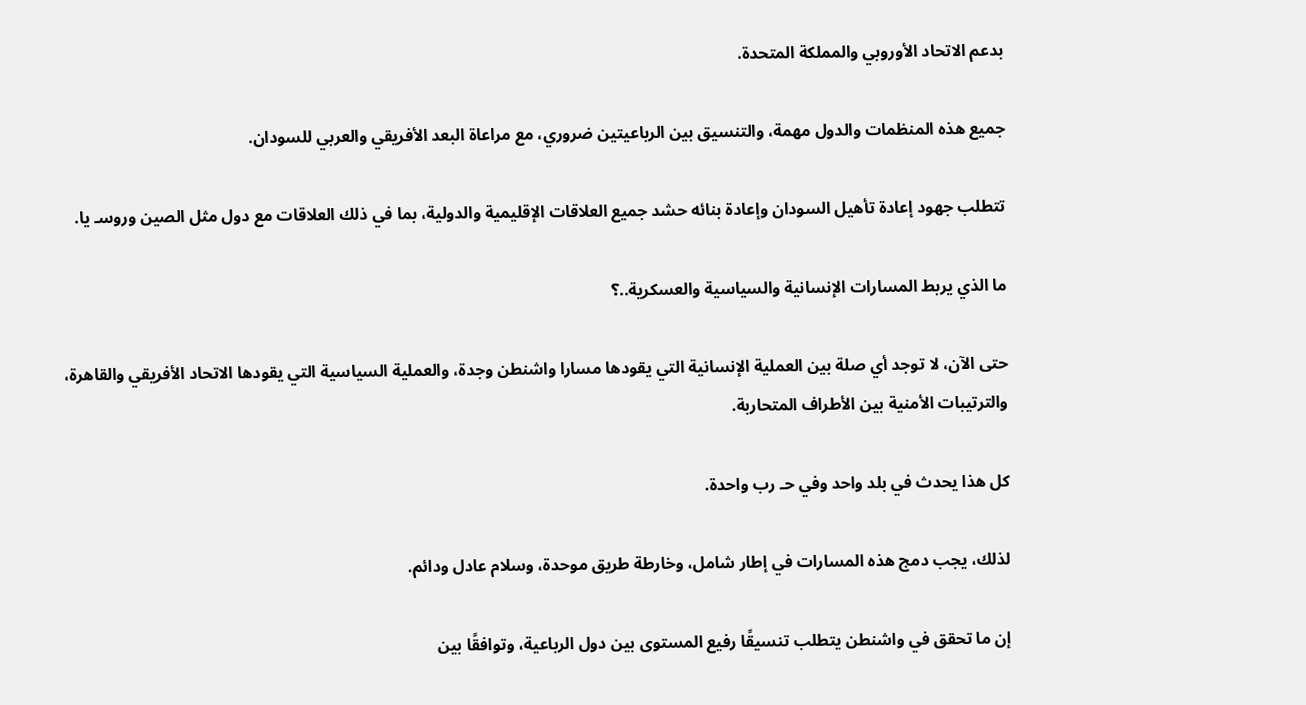بدعم الاتحاد الأوروبي والمملكة المتحدة.

جميع هذه المنظمات والدول مهمة، والتنسيق بين الرباعيتين ضروري، مع مراعاة البعد الأفريقي والعربي للسودان.

تتطلب جهود إعادة تأهيل السودان وإعادة بنائه حشد جميع العلاقات الإقليمية والدولية، بما في ذلك العلاقات مع دول مثل الصين وروسـ يا.

ما الذي يربط المسارات الإنسانية والسياسية والعسكرية..؟

حتى الآن، لا توجد أي صلة بين العملية الإنسانية التي يقودها مسارا واشنطن وجدة، والعملية السياسية التي يقودها الاتحاد الأفريقي والقاهرة، والترتيبات الأمنية بين الأطراف المتحاربة.

كل هذا يحدث في بلد واحد وفي حـ رب واحدة.

لذلك، يجب دمج هذه المسارات في إطار شامل، وخارطة طريق موحدة، وسلام عادل ودائم.

إن ما تحقق في واشنطن يتطلب تنسيقًا رفيع المستوى بين دول الرباعية، وتوافقًا بين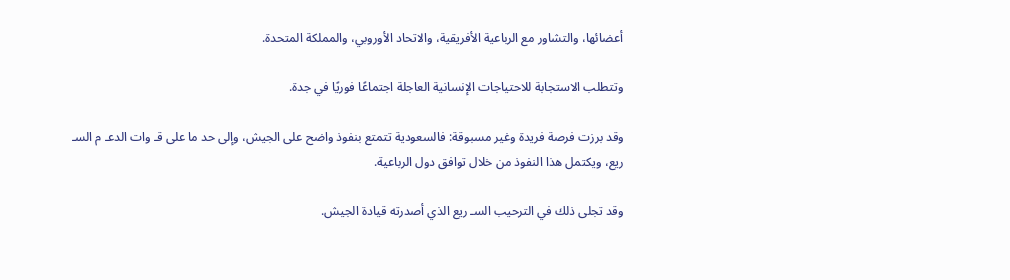أعضائها، والتشاور مع الرباعية الأفريقية، والاتحاد الأوروبي، والمملكة المتحدة.

وتتطلب الاستجابة للاحتياجات الإنسانية العاجلة اجتماعًا فوريًا في جدة.

وقد برزت فرصة فريدة وغير مسبوقة: فالسعودية تتمتع بنفوذ واضح على الجيش، وإلى حد ما على قـ وات الدعـ م السـ ريع، ويكتمل هذا النفوذ من خلال توافق دول الرباعية.

وقد تجلى ذلك في الترحيب السـ ريع الذي أصدرته قيادة الجيش.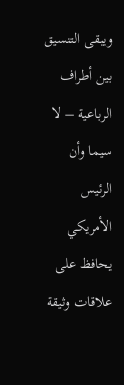ويبقى التنسيق بين أطراف الرباعية – لا سيما وأن الرئيس الأمريكي يحافظ على علاقات وثيقة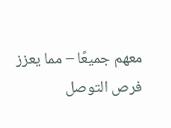معهم جميعًا – مما يعزز فرص التوصل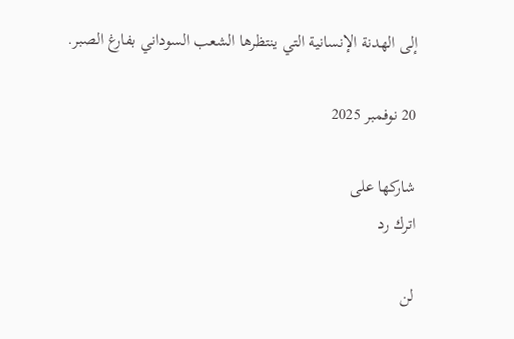إلى الهدنة الإنسانية التي ينتظرها الشعب السوداني بفارغ الصبر.

20 نوفمبر 2025

شاركها على
اترك رد

لن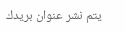يتم نشر عنوان بريدك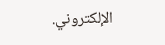الإلكتروني.